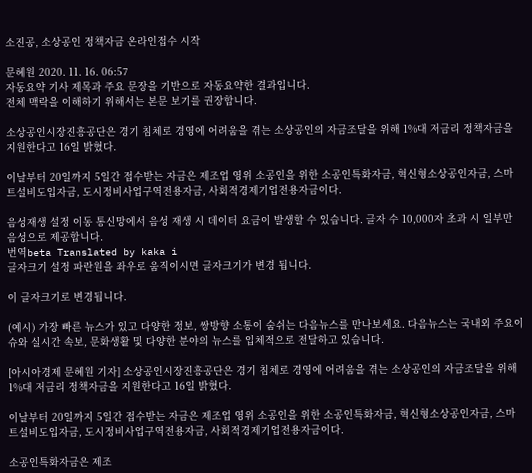소진공, 소상공인 정책자금 온라인접수 시작

문혜원 2020. 11. 16. 06:57
자동요약 기사 제목과 주요 문장을 기반으로 자동요약한 결과입니다.
전체 맥락을 이해하기 위해서는 본문 보기를 권장합니다.

소상공인시장진흥공단은 경기 침체로 경영에 어려움을 겪는 소상공인의 자금조달을 위해 1%대 저금리 정책자금을 지원한다고 16일 밝혔다.

이날부터 20일까지 5일간 접수받는 자금은 제조업 영위 소공인을 위한 소공인특화자금, 혁신형소상공인자금, 스마트설비도입자금, 도시정비사업구역전용자금, 사회적경제기업전용자금이다.

음성재생 설정 이동 통신망에서 음성 재생 시 데이터 요금이 발생할 수 있습니다. 글자 수 10,000자 초과 시 일부만 음성으로 제공합니다.
번역beta Translated by kaka i
글자크기 설정 파란원을 좌우로 움직이시면 글자크기가 변경 됩니다.

이 글자크기로 변경됩니다.

(예시) 가장 빠른 뉴스가 있고 다양한 정보, 쌍방향 소통이 숨쉬는 다음뉴스를 만나보세요. 다음뉴스는 국내외 주요이슈와 실시간 속보, 문화생활 및 다양한 분야의 뉴스를 입체적으로 전달하고 있습니다.

[아시아경제 문혜원 기자] 소상공인시장진흥공단은 경기 침체로 경영에 어려움을 겪는 소상공인의 자금조달을 위해 1%대 저금리 정책자금을 지원한다고 16일 밝혔다.

이날부터 20일까지 5일간 접수받는 자금은 제조업 영위 소공인을 위한 소공인특화자금, 혁신형소상공인자금, 스마트설비도입자금, 도시정비사업구역전용자금, 사회적경제기업전용자금이다.

소공인특화자금은 제조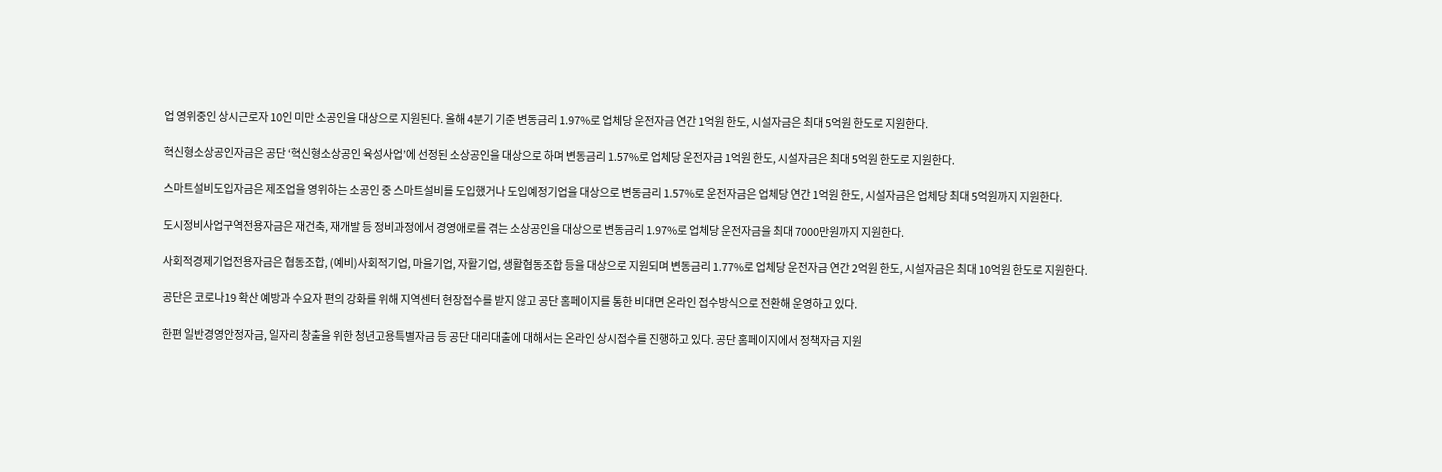업 영위중인 상시근로자 10인 미만 소공인을 대상으로 지원된다. 올해 4분기 기준 변동금리 1.97%로 업체당 운전자금 연간 1억원 한도, 시설자금은 최대 5억원 한도로 지원한다.

혁신형소상공인자금은 공단 ‘혁신형소상공인 육성사업’에 선정된 소상공인을 대상으로 하며 변동금리 1.57%로 업체당 운전자금 1억원 한도, 시설자금은 최대 5억원 한도로 지원한다.

스마트설비도입자금은 제조업을 영위하는 소공인 중 스마트설비를 도입했거나 도입예정기업을 대상으로 변동금리 1.57%로 운전자금은 업체당 연간 1억원 한도, 시설자금은 업체당 최대 5억원까지 지원한다.

도시정비사업구역전용자금은 재건축, 재개발 등 정비과정에서 경영애로를 겪는 소상공인을 대상으로 변동금리 1.97%로 업체당 운전자금을 최대 7000만원까지 지원한다.

사회적경제기업전용자금은 협동조합, (예비)사회적기업, 마을기업, 자활기업, 생활협동조합 등을 대상으로 지원되며 변동금리 1.77%로 업체당 운전자금 연간 2억원 한도, 시설자금은 최대 10억원 한도로 지원한다.

공단은 코로나19 확산 예방과 수요자 편의 강화를 위해 지역센터 현장접수를 받지 않고 공단 홈페이지를 통한 비대면 온라인 접수방식으로 전환해 운영하고 있다.

한편 일반경영안정자금, 일자리 창출을 위한 청년고용특별자금 등 공단 대리대출에 대해서는 온라인 상시접수를 진행하고 있다. 공단 홈페이지에서 정책자금 지원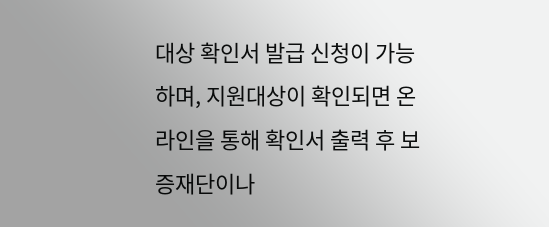대상 확인서 발급 신청이 가능하며, 지원대상이 확인되면 온라인을 통해 확인서 출력 후 보증재단이나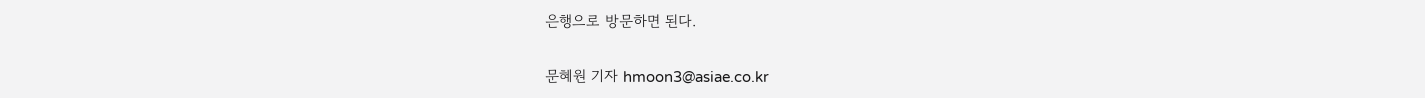은행으로 방문하면 된다.

문혜원 기자 hmoon3@asiae.co.kr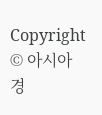Copyright © 아시아경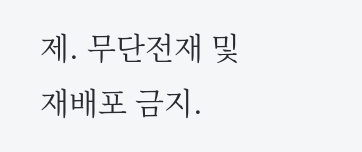제. 무단전재 및 재배포 금지.